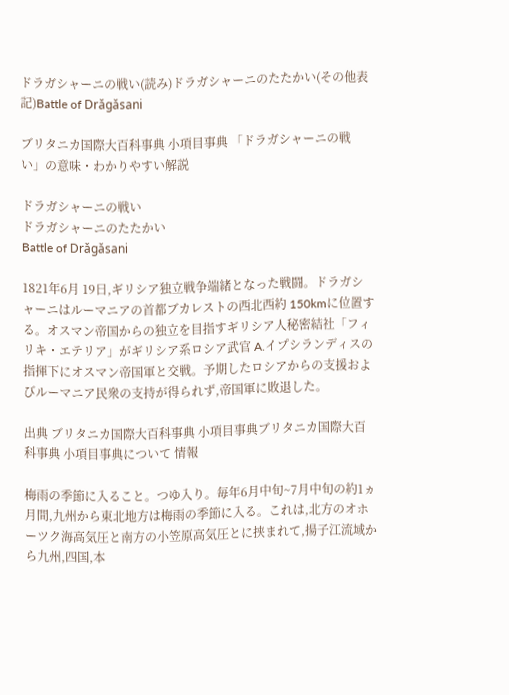ドラガシャーニの戦い(読み)ドラガシャーニのたたかい(その他表記)Battle of Drǎgǎsani

ブリタニカ国際大百科事典 小項目事典 「ドラガシャーニの戦い」の意味・わかりやすい解説

ドラガシャーニの戦い
ドラガシャーニのたたかい
Battle of Drǎgǎsani

1821年6月 19日,ギリシア独立戦争端緒となった戦闘。ドラガシャーニはルーマニアの首都ブカレストの西北西約 150kmに位置する。オスマン帝国からの独立を目指すギリシア人秘密結社「フィリキ・エテリア」がギリシア系ロシア武官 A.イプシランディスの指揮下にオスマン帝国軍と交戦。予期したロシアからの支援およびルーマニア民衆の支持が得られず,帝国軍に敗退した。

出典 ブリタニカ国際大百科事典 小項目事典ブリタニカ国際大百科事典 小項目事典について 情報

梅雨の季節に入ること。つゆ入り。毎年6月中旬~7月中旬の約1ヵ月間,九州から東北地方は梅雨の季節に入る。これは,北方のオホーツク海高気圧と南方の小笠原高気圧とに挟まれて,揚子江流域から九州,四国,本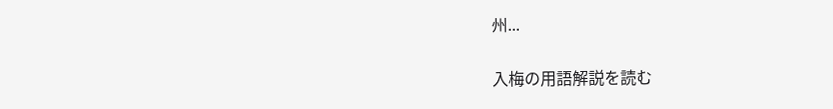州...

入梅の用語解説を読む